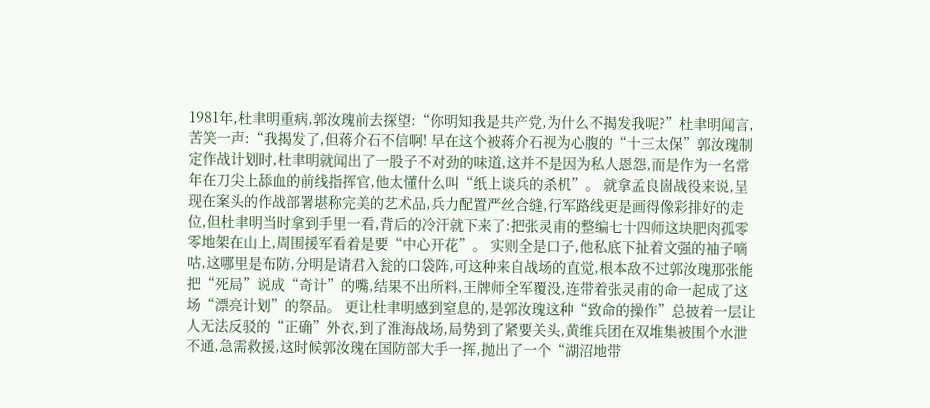1981年,杜聿明重病,郭汝瑰前去探望:“你明知我是共产党,为什么不揭发我呢?”杜聿明闻言,苦笑一声:“我揭发了,但蒋介石不信啊! 早在这个被蒋介石视为心腹的“十三太保”郭汝瑰制定作战计划时,杜聿明就闻出了一股子不对劲的味道,这并不是因为私人恩怨,而是作为一名常年在刀尖上舔血的前线指挥官,他太懂什么叫“纸上谈兵的杀机”。 就拿孟良崮战役来说,呈现在案头的作战部署堪称完美的艺术品,兵力配置严丝合缝,行军路线更是画得像彩排好的走位,但杜聿明当时拿到手里一看,背后的冷汗就下来了:把张灵甫的整编七十四师这块肥肉孤零零地架在山上,周围援军看着是要“中心开花”。 实则全是口子,他私底下扯着文强的袖子嘀咕,这哪里是布防,分明是请君入瓮的口袋阵,可这种来自战场的直觉,根本敌不过郭汝瑰那张能把“死局”说成“奇计”的嘴,结果不出所料,王牌师全军覆没,连带着张灵甫的命一起成了这场“漂亮计划”的祭品。 更让杜聿明感到窒息的,是郭汝瑰这种“致命的操作”总披着一层让人无法反驳的“正确”外衣,到了淮海战场,局势到了紧要关头,黄维兵团在双堆集被围个水泄不通,急需救援,这时候郭汝瑰在国防部大手一挥,抛出了一个“湖沼地带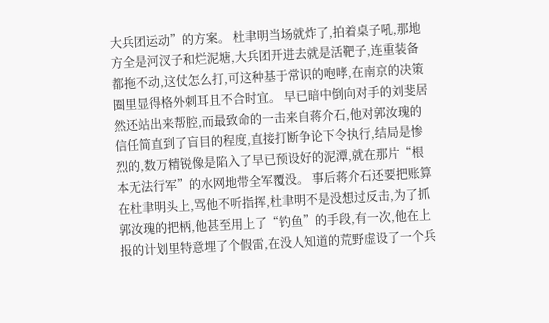大兵团运动”的方案。 杜聿明当场就炸了,拍着桌子吼,那地方全是河汊子和烂泥塘,大兵团开进去就是活靶子,连重装备都拖不动,这仗怎么打,可这种基于常识的咆哮,在南京的决策圈里显得格外刺耳且不合时宜。 早已暗中倒向对手的刘斐居然还站出来帮腔,而最致命的一击来自蒋介石,他对郭汝瑰的信任简直到了盲目的程度,直接打断争论下令执行,结局是惨烈的,数万精锐像是陷入了早已预设好的泥潭,就在那片“根本无法行军”的水网地带全军覆没。 事后蒋介石还要把账算在杜聿明头上,骂他不听指挥,杜聿明不是没想过反击,为了抓郭汝瑰的把柄,他甚至用上了“钓鱼”的手段,有一次,他在上报的计划里特意埋了个假雷,在没人知道的荒野虚设了一个兵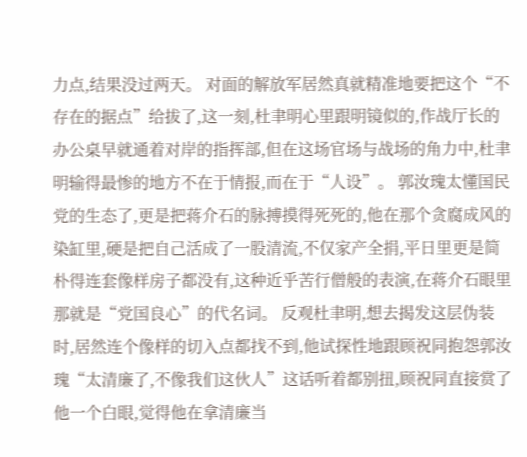力点,结果没过两天。 对面的解放军居然真就精准地要把这个“不存在的据点”给拔了,这一刻,杜聿明心里跟明镜似的,作战厅长的办公桌早就通着对岸的指挥部,但在这场官场与战场的角力中,杜聿明输得最惨的地方不在于情报,而在于“人设”。 郭汝瑰太懂国民党的生态了,更是把蒋介石的脉搏摸得死死的,他在那个贪腐成风的染缸里,硬是把自己活成了一股清流,不仅家产全捐,平日里更是简朴得连套像样房子都没有,这种近乎苦行僧般的表演,在蒋介石眼里那就是“党国良心”的代名词。 反观杜聿明,想去揭发这层伪装时,居然连个像样的切入点都找不到,他试探性地跟顾祝同抱怨郭汝瑰“太清廉了,不像我们这伙人”这话听着都别扭,顾祝同直接赏了他一个白眼,觉得他在拿清廉当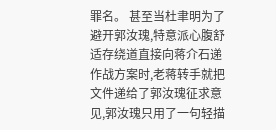罪名。 甚至当杜聿明为了避开郭汝瑰,特意派心腹舒适存绕道直接向蒋介石递作战方案时,老蒋转手就把文件递给了郭汝瑰征求意见,郭汝瑰只用了一句轻描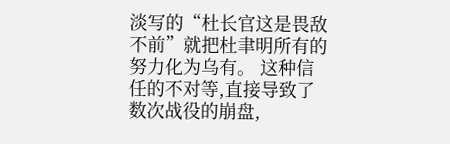淡写的“杜长官这是畏敌不前”就把杜聿明所有的努力化为乌有。 这种信任的不对等,直接导致了数次战役的崩盘,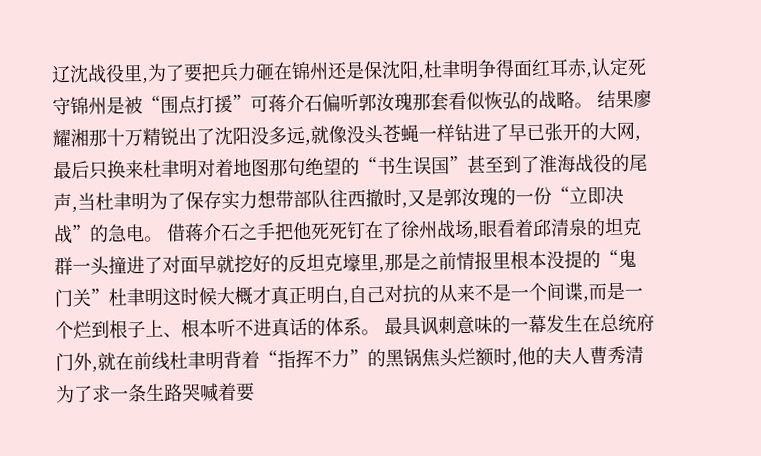辽沈战役里,为了要把兵力砸在锦州还是保沈阳,杜聿明争得面红耳赤,认定死守锦州是被“围点打援”可蒋介石偏听郭汝瑰那套看似恢弘的战略。 结果廖耀湘那十万精锐出了沈阳没多远,就像没头苍蝇一样钻进了早已张开的大网,最后只换来杜聿明对着地图那句绝望的“书生误国”甚至到了淮海战役的尾声,当杜聿明为了保存实力想带部队往西撤时,又是郭汝瑰的一份“立即决战”的急电。 借蒋介石之手把他死死钉在了徐州战场,眼看着邱清泉的坦克群一头撞进了对面早就挖好的反坦克壕里,那是之前情报里根本没提的“鬼门关”杜聿明这时候大概才真正明白,自己对抗的从来不是一个间谍,而是一个烂到根子上、根本听不进真话的体系。 最具讽刺意味的一幕发生在总统府门外,就在前线杜聿明背着“指挥不力”的黑锅焦头烂额时,他的夫人曹秀清为了求一条生路哭喊着要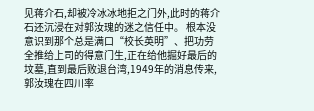见蒋介石,却被冷冰冰地拒之门外,此时的蒋介石还沉浸在对郭汝瑰的迷之信任中。 根本没意识到那个总是满口“校长英明”、把功劳全推给上司的得意门生,正在给他掘好最后的坟墓,直到最后败退台湾,1949年的消息传来,郭汝瑰在四川率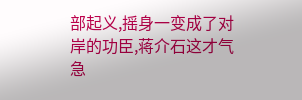部起义,摇身一变成了对岸的功臣,蒋介石这才气急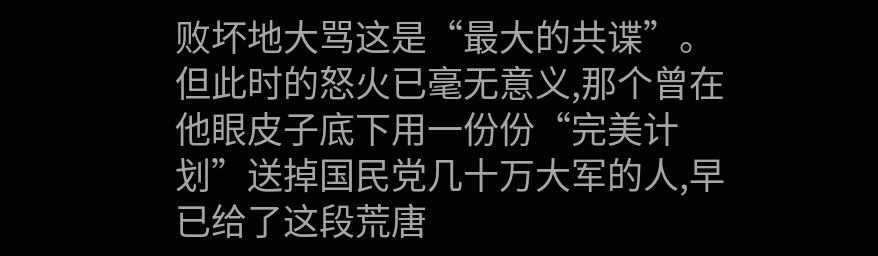败坏地大骂这是“最大的共谍”。 但此时的怒火已毫无意义,那个曾在他眼皮子底下用一份份“完美计划”送掉国民党几十万大军的人,早已给了这段荒唐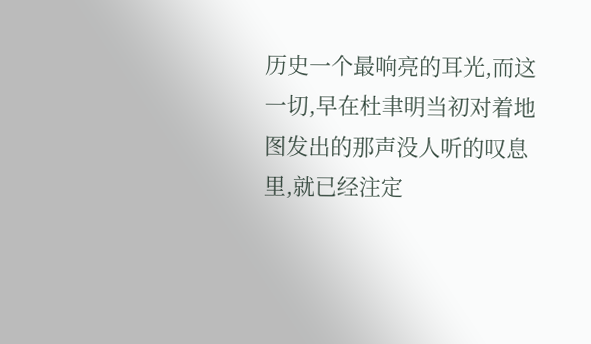历史一个最响亮的耳光,而这一切,早在杜聿明当初对着地图发出的那声没人听的叹息里,就已经注定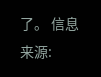了。 信息来源: